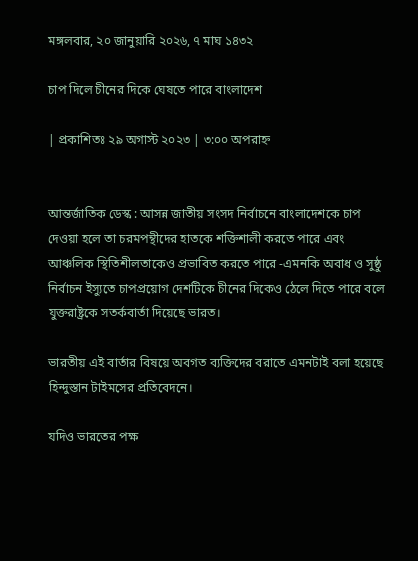মঙ্গলবার, ২০ জানুয়ারি ২০২৬, ৭ মাঘ ১৪৩২

চাপ দিলে চীনের দিকে ঘেষতে পারে বাংলাদেশ

| প্রকাশিতঃ ২৯ অগাস্ট ২০২৩ | ৩:০০ অপরাহ্ন


আন্তর্জাতিক ডেস্ক : আসন্ন জাতীয় সংসদ নির্বাচনে বাংলাদেশকে চাপ দেওয়া হলে তা চরমপন্থীদের হাতকে শক্তিশালী করতে পারে এবং আঞ্চলিক স্থিতিশীলতাকেও প্রভাবিত করতে পারে -এমনকি অবাধ ও সুষ্ঠু নির্বাচন ইস্যুতে চাপপ্রয়োগ দেশটিকে চীনের দিকেও ঠেলে দিতে পারে বলে যুক্তরাষ্ট্রকে সতর্কবার্তা দিয়েছে ভারত।

ভারতীয় এই বার্তার বিষয়ে অবগত ব্যক্তিদের বরাতে এমনটাই বলা হয়েছে হিন্দুস্তান টাইমসের প্রতিবেদনে।

যদিও ভারতের পক্ষ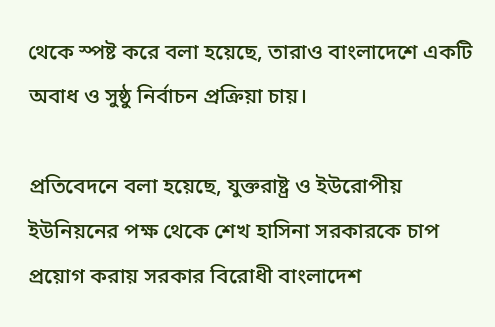থেকে স্পষ্ট করে বলা হয়েছে, তারাও বাংলাদেশে একটি অবাধ ও সুষ্ঠু নির্বাচন প্রক্রিয়া চায়।

প্রতিবেদনে বলা হয়েছে, যুক্তরাষ্ট্র ও ইউরোপীয় ইউনিয়নের পক্ষ থেকে শেখ হাসিনা সরকারকে চাপ প্রয়োগ করায় সরকার বিরোধী বাংলাদেশ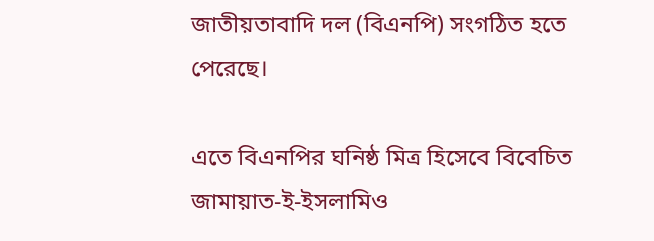জাতীয়তাবাদি দল (বিএনপি) সংগঠিত হতে পেরেছে।

এতে বিএনপির ঘনিষ্ঠ মিত্র হিসেবে বিবেচিত জামায়াত-ই-ইসলামিও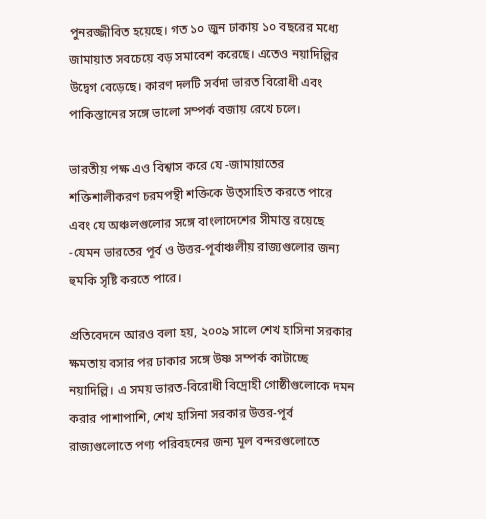পুনরজ্জীবিত হয়েছে। গত ১০ জুন ঢাকায় ১০ বছরের মধ্যে জামায়াত সবচেয়ে বড় সমাবেশ করেছে। এতেও নয়াদিল্লির উদ্বেগ বেড়েছে। কারণ দলটি সর্বদা ভারত বিরোধী এবং পাকিস্তানের সঙ্গে ভালো সম্পর্ক বজায় রেখে চলে।

ভারতীয় পক্ষ এও বিশ্বাস করে যে -জামায়াতের শক্তিশালীকরণ চরমপন্থী শক্তিকে উত্সাহিত করতে পারে এবং যে অঞ্চলগুলোর সঙ্গে বাংলাদেশের সীমান্ত রয়েছে -যেমন ভারতের পূর্ব ও উত্তর-পূর্বাঞ্চলীয় রাজ্যগুলোর জন্য হুমকি সৃষ্টি করতে পারে।

প্রতিবেদনে আরও বলা হয়, ২০০৯ সালে শেখ হাসিনা সরকার ক্ষমতায় বসার পর ঢাকার সঙ্গে উষ্ণ সম্পর্ক কাটাচ্ছে নয়াদিল্লি। এ সময় ভারত-বিরোধী বিদ্রোহী গোষ্ঠীগুলোকে দমন করার পাশাপাশি, শেখ হাসিনা সরকার উত্তর-পূর্ব রাজ্যগুলোতে পণ্য পরিবহনের জন্য মূল বন্দরগুলোতে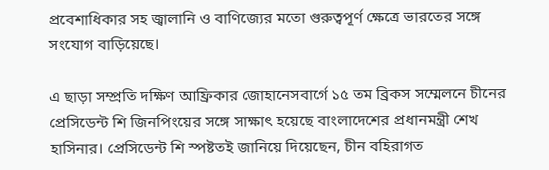প্রবেশাধিকার সহ জ্বালানি ও বাণিজ্যের মতো গুরুত্বপূর্ণ ক্ষেত্রে ভারতের সঙ্গে সংযোগ বাড়িয়েছে।

এ ছাড়া সম্প্রতি দক্ষিণ আফ্রিকার জোহানেসবার্গে ১৫ তম ব্রিকস সম্মেলনে চীনের প্রেসিডেন্ট শি জিনপিংয়ের সঙ্গে সাক্ষাৎ হয়েছে বাংলাদেশের প্রধানমন্ত্রী শেখ হাসিনার। প্রেসিডেন্ট শি স্পষ্টতই জানিয়ে দিয়েছেন, চীন বহিরাগত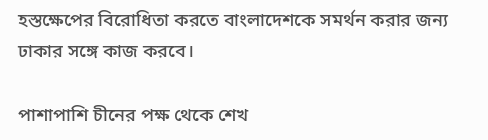হস্তক্ষেপের বিরোধিতা করতে বাংলাদেশকে সমর্থন করার জন্য ঢাকার সঙ্গে কাজ করবে।

পাশাপাশি চীনের পক্ষ থেকে শেখ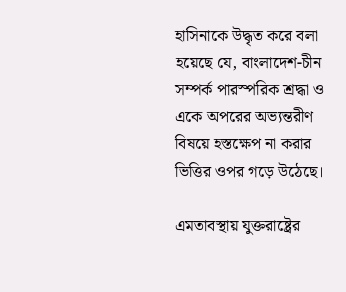হাসিনাকে উদ্ধৃত করে বলা হয়েছে যে, বাংলাদেশ-চীন সম্পর্ক পারস্পরিক শ্রদ্ধা ও একে অপরের অভ্যন্তরীণ বিষয়ে হস্তক্ষেপ না করার ভিত্তির ওপর গড়ে উঠেছে।

এমতাবস্থায় যুক্তরাষ্ট্রের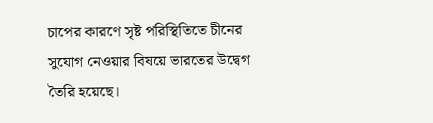চাপের কারণে সৃষ্ট পরিস্থিতিতে চীনের সুযোগ নেওয়ার বিষয়ে ভারতের উদ্বেগ তৈরি হয়েছে।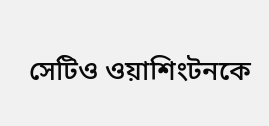সেটিও ওয়াশিংটনকে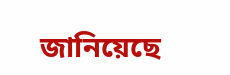জানিয়েছে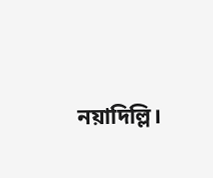নয়াদিল্লি।